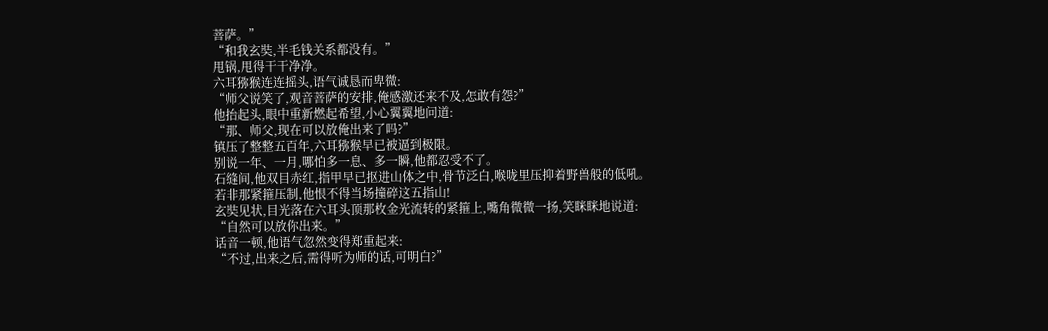菩萨。”
“和我玄奘,半毛钱关系都没有。”
甩锅,甩得干干净净。
六耳猕猴连连摇头,语气诚恳而卑微:
“师父说笑了,观音菩萨的安排,俺感激还来不及,怎敢有怨?”
他抬起头,眼中重新燃起希望,小心翼翼地问道:
“那、师父,现在可以放俺出来了吗?”
镇压了整整五百年,六耳猕猴早已被逼到极限。
别说一年、一月,哪怕多一息、多一瞬,他都忍受不了。
石缝间,他双目赤红,指甲早已抠进山体之中,骨节泛白,喉咙里压抑着野兽般的低吼。
若非那紧箍压制,他恨不得当场撞碎这五指山!
玄奘见状,目光落在六耳头顶那枚金光流转的紧箍上,嘴角微微一扬,笑眯眯地说道:
“自然可以放你出来。”
话音一顿,他语气忽然变得郑重起来:
“不过,出来之后,需得听为师的话,可明白?”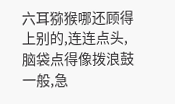六耳猕猴哪还顾得上别的,连连点头,脑袋点得像拨浪鼓一般,急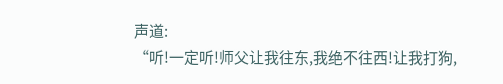声道:
“听!一定听!师父让我往东,我绝不往西!让我打狗,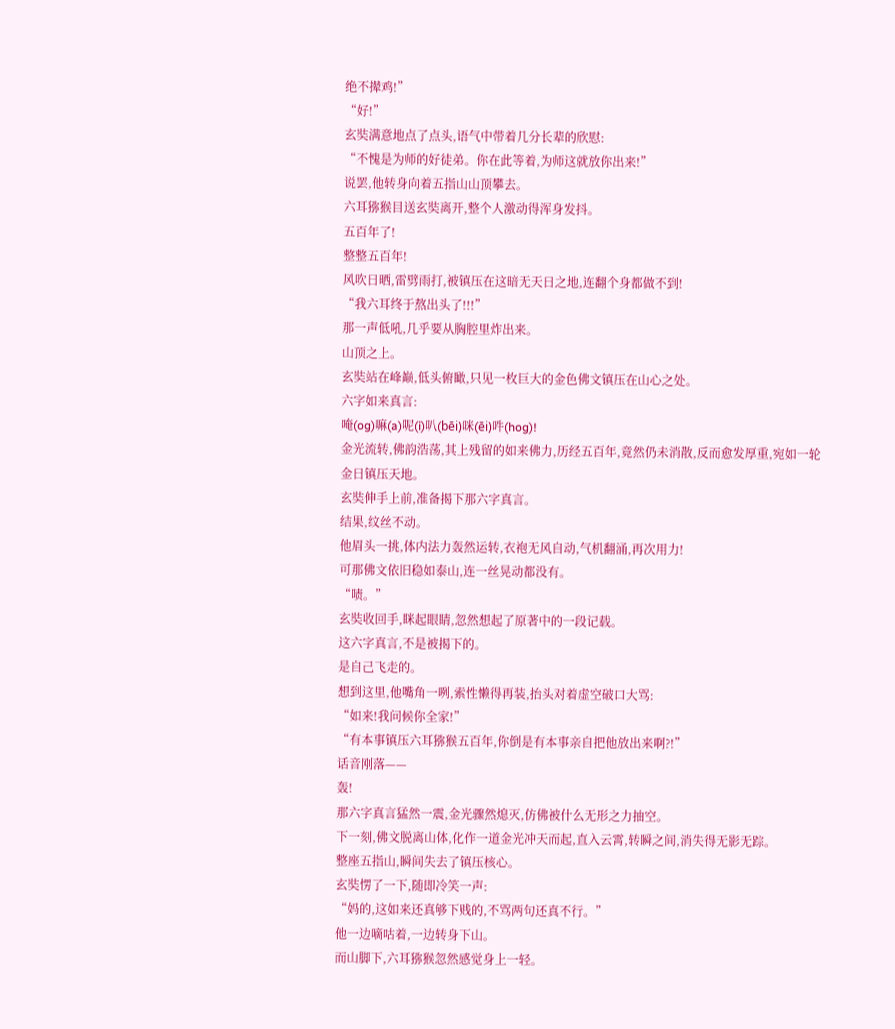绝不撵鸡!”
“好!”
玄奘满意地点了点头,语气中带着几分长辈的欣慰:
“不愧是为师的好徒弟。你在此等着,为师这就放你出来!”
说罢,他转身向着五指山山顶攀去。
六耳猕猴目送玄奘离开,整个人激动得浑身发抖。
五百年了!
整整五百年!
风吹日晒,雷劈雨打,被镇压在这暗无天日之地,连翻个身都做不到!
“我六耳终于熬出头了!!!”
那一声低吼,几乎要从胸腔里炸出来。
山顶之上。
玄奘站在峰巅,低头俯瞰,只见一枚巨大的金色佛文镇压在山心之处。
六字如来真言:
唵(og)嘛(a)呢(i)叭(bēi)咪(ēi)吽(hog)!
金光流转,佛韵浩荡,其上残留的如来佛力,历经五百年,竟然仍未消散,反而愈发厚重,宛如一轮金日镇压天地。
玄奘伸手上前,准备揭下那六字真言。
结果,纹丝不动。
他眉头一挑,体内法力轰然运转,衣袍无风自动,气机翻涌,再次用力!
可那佛文依旧稳如泰山,连一丝晃动都没有。
“啧。”
玄奘收回手,眯起眼睛,忽然想起了原著中的一段记载。
这六字真言,不是被揭下的。
是自己飞走的。
想到这里,他嘴角一咧,索性懒得再装,抬头对着虚空破口大骂:
“如来!我问候你全家!”
“有本事镇压六耳猕猴五百年,你倒是有本事亲自把他放出来啊?!”
话音刚落——
轰!
那六字真言猛然一震,金光骤然熄灭,仿佛被什么无形之力抽空。
下一刻,佛文脱离山体,化作一道金光冲天而起,直入云霄,转瞬之间,消失得无影无踪。
整座五指山,瞬间失去了镇压核心。
玄奘愣了一下,随即冷笑一声:
“妈的,这如来还真够下贱的,不骂两句还真不行。”
他一边嘀咕着,一边转身下山。
而山脚下,六耳猕猴忽然感觉身上一轻。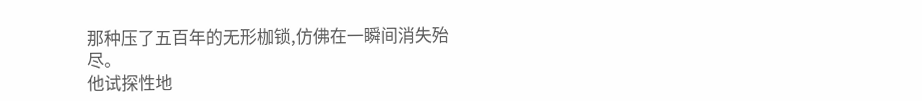那种压了五百年的无形枷锁,仿佛在一瞬间消失殆尽。
他试探性地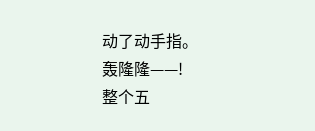动了动手指。
轰隆隆——!
整个五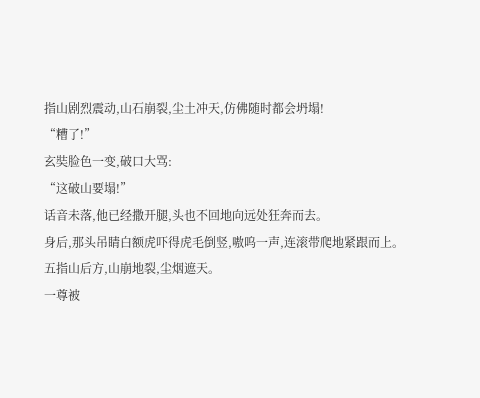指山剧烈震动,山石崩裂,尘土冲天,仿佛随时都会坍塌!
“糟了!”
玄奘脸色一变,破口大骂:
“这破山要塌!”
话音未落,他已经撒开腿,头也不回地向远处狂奔而去。
身后,那头吊睛白额虎吓得虎毛倒竖,嗷呜一声,连滚带爬地紧跟而上。
五指山后方,山崩地裂,尘烟遮天。
一尊被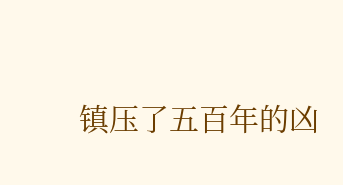镇压了五百年的凶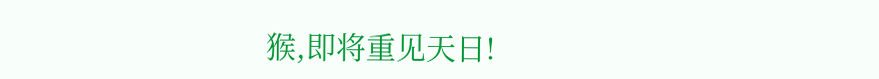猴,即将重见天日!